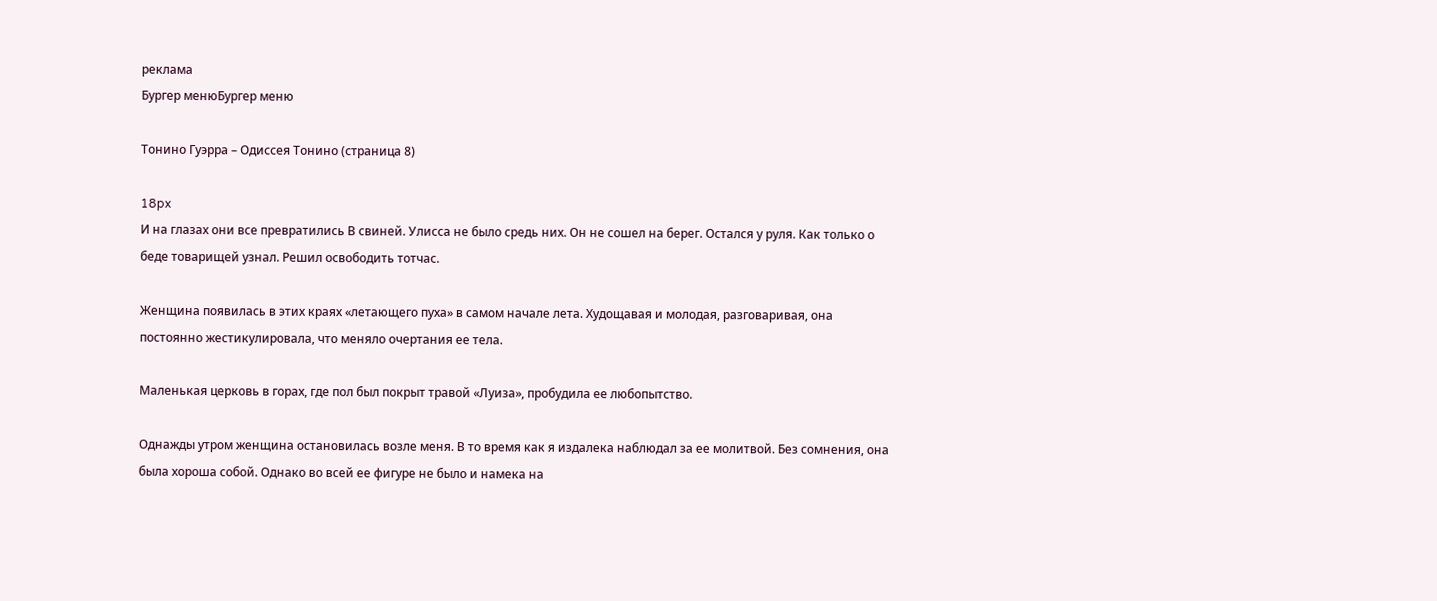реклама
Бургер менюБургер меню

Тонино Гуэрра – Одиссея Тонино (страница 8)

18px
И на глазах они все превратились В свиней. Улисса не было средь них. Он не сошел на берег. Остался у руля. Как только о беде товарищей узнал. Решил освободить тотчас.

Женщина появилась в этих краях «летающего пуха» в самом начале лета. Худощавая и молодая, разговаривая, она постоянно жестикулировала, что меняло очертания ее тела.

Маленькая церковь в горах, где пол был покрыт травой «Луиза», пробудила ее любопытство.

Однажды утром женщина остановилась возле меня. В то время как я издалека наблюдал за ее молитвой. Без сомнения, она была хороша собой. Однако во всей ее фигуре не было и намека на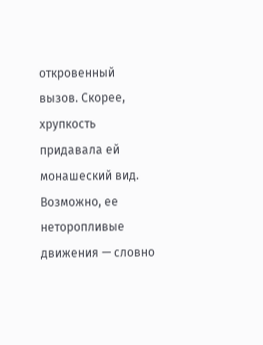откровенный вызов. Скорее, хрупкость придавала ей монашеский вид. Возможно, ее неторопливые движения — словно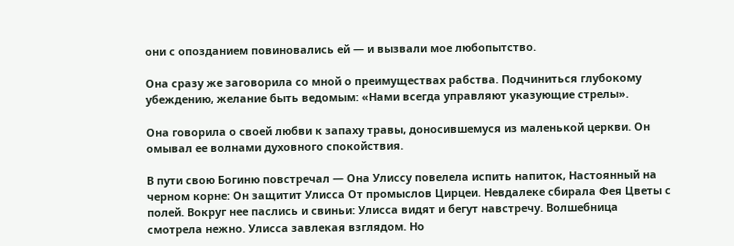они с опозданием повиновались ей — и вызвали мое любопытство.

Она сразу же заговорила со мной о преимуществах рабства. Подчиниться глубокому убеждению, желание быть ведомым: «Нами всегда управляют указующие стрелы».

Она говорила о своей любви к запаху травы, доносившемуся из маленькой церкви. Он омывал ее волнами духовного спокойствия.

В пути свою Богиню повстречал — Она Улиссу повелела испить напиток, Настоянный на черном корне: Он защитит Улисса От промыслов Цирцеи. Невдалеке сбирала Фея Цветы с полей. Вокруг нее паслись и свиньи: Улисса видят и бегут навстречу. Волшебница смотрела нежно. Улисса завлекая взглядом. Но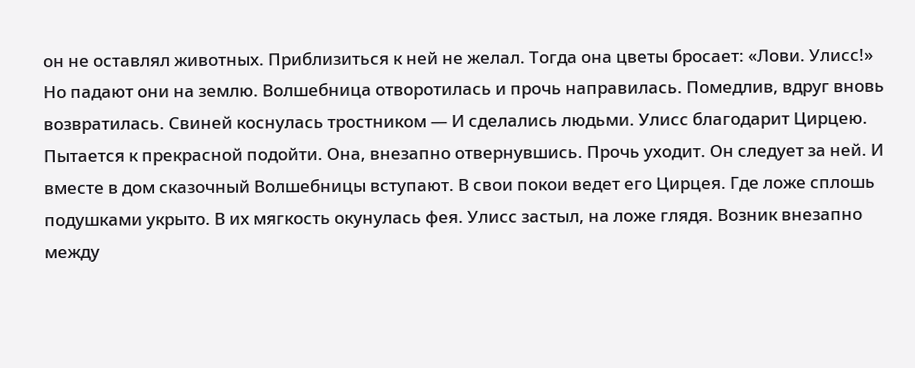он не оставлял животных. Приблизиться к ней не желал. Тогда она цветы бросает: «Лови. Улисс!» Но падают они на землю. Волшебница отворотилась и прочь направилась. Помедлив, вдруг вновь возвратилась. Свиней коснулась тростником — И сделались людьми. Улисс благодарит Цирцею. Пытается к прекрасной подойти. Она, внезапно отвернувшись. Прочь уходит. Он следует за ней. И вместе в дом сказочный Волшебницы вступают. В свои покои ведет его Цирцея. Где ложе сплошь подушками укрыто. В их мягкость окунулась фея. Улисс застыл, на ложе глядя. Возник внезапно между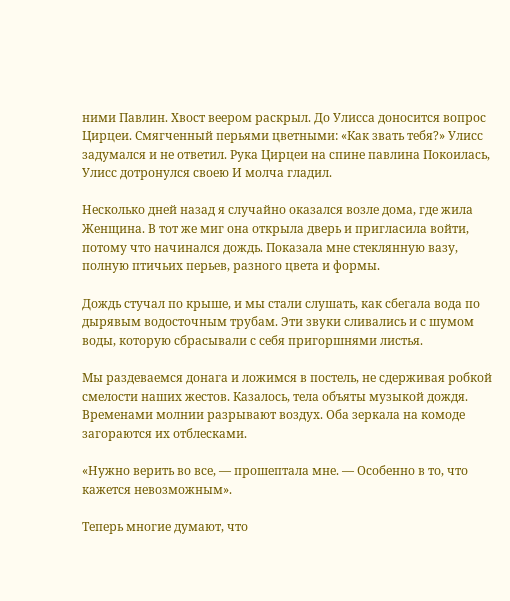ними Павлин. Хвост веером раскрыл. До Улисса доносится вопрос Цирцеи. Смягченный перьями цветными: «Как звать тебя?» Улисс задумался и не ответил. Рука Цирцеи на спине павлина Покоилась, Улисс дотронулся своею И молча гладил.

Несколько дней назад я случайно оказался возле дома, где жила Женщина. В тот же миг она открыла дверь и пригласила войти, потому что начинался дождь. Показала мне стеклянную вазу, полную птичьих перьев, разного цвета и формы.

Дождь стучал по крыше, и мы стали слушать, как сбегала вода по дырявым водосточным трубам. Эти звуки сливались и с шумом воды, которую сбрасывали с себя пригоршнями листья.

Мы раздеваемся донага и ложимся в постель, не сдерживая робкой смелости наших жестов. Казалось, тела объяты музыкой дождя. Временами молнии разрывают воздух. Оба зеркала на комоде загораются их отблесками.

«Нужно верить во все, — прошептала мне. — Особенно в то, что кажется невозможным».

Теперь многие думают, что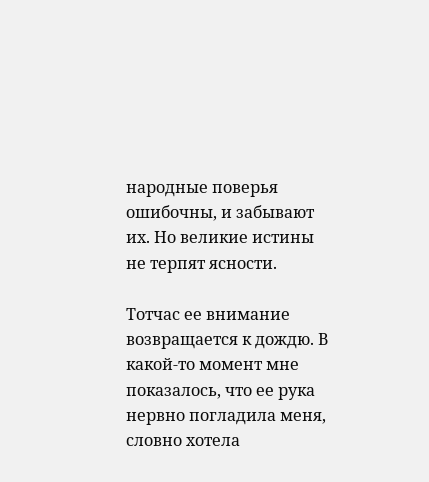народные поверья ошибочны, и забывают их. Но великие истины не терпят ясности.

Тотчас ее внимание возвращается к дождю. В какой-то момент мне показалось, что ее рука нервно погладила меня, словно хотела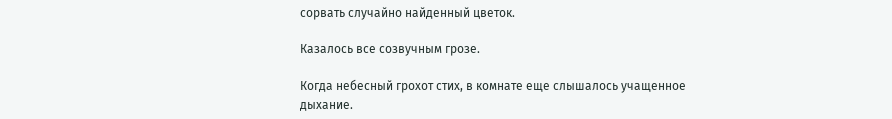сорвать случайно найденный цветок.

Казалось все созвучным грозе.

Когда небесный грохот стих, в комнате еще слышалось учащенное дыхание.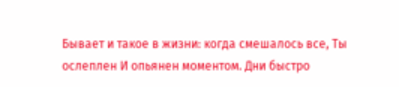Бывает и такое в жизни: когда смешалось все, Ты ослеплен И опьянен моментом. Дни быстро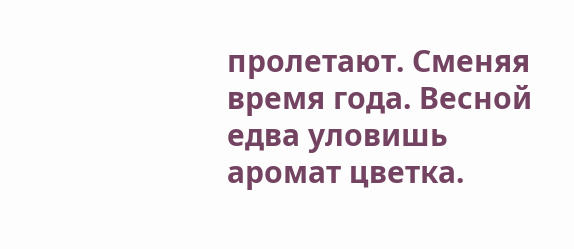пролетают. Сменяя время года. Весной едва уловишь аромат цветка.